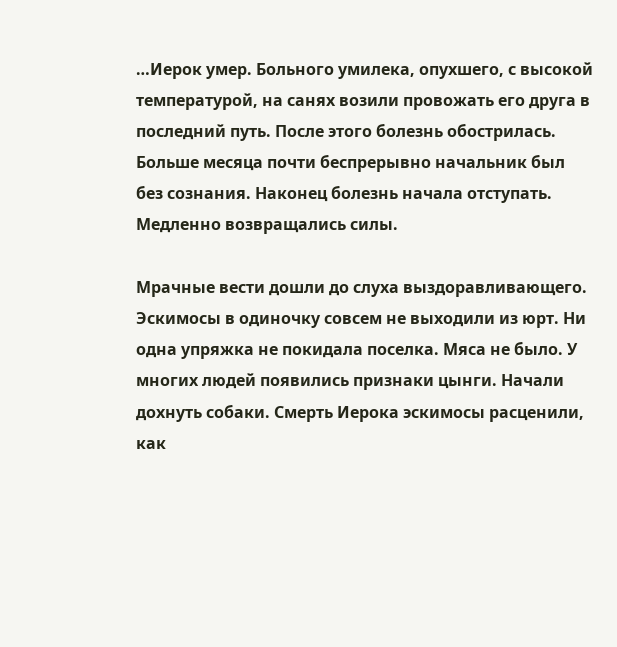…Иерок умер. Больного умилека, опухшего, с высокой температурой, на санях возили провожать его друга в последний путь. После этого болезнь обострилась. Больше месяца почти беспрерывно начальник был без сознания. Наконец болезнь начала отступать. Медленно возвращались силы.

Мрачные вести дошли до слуха выздоравливающего. Эскимосы в одиночку совсем не выходили из юрт. Ни одна упряжка не покидала поселка. Мяса не было. У многих людей появились признаки цынги. Начали дохнуть собаки. Смерть Иерока эскимосы расценили, как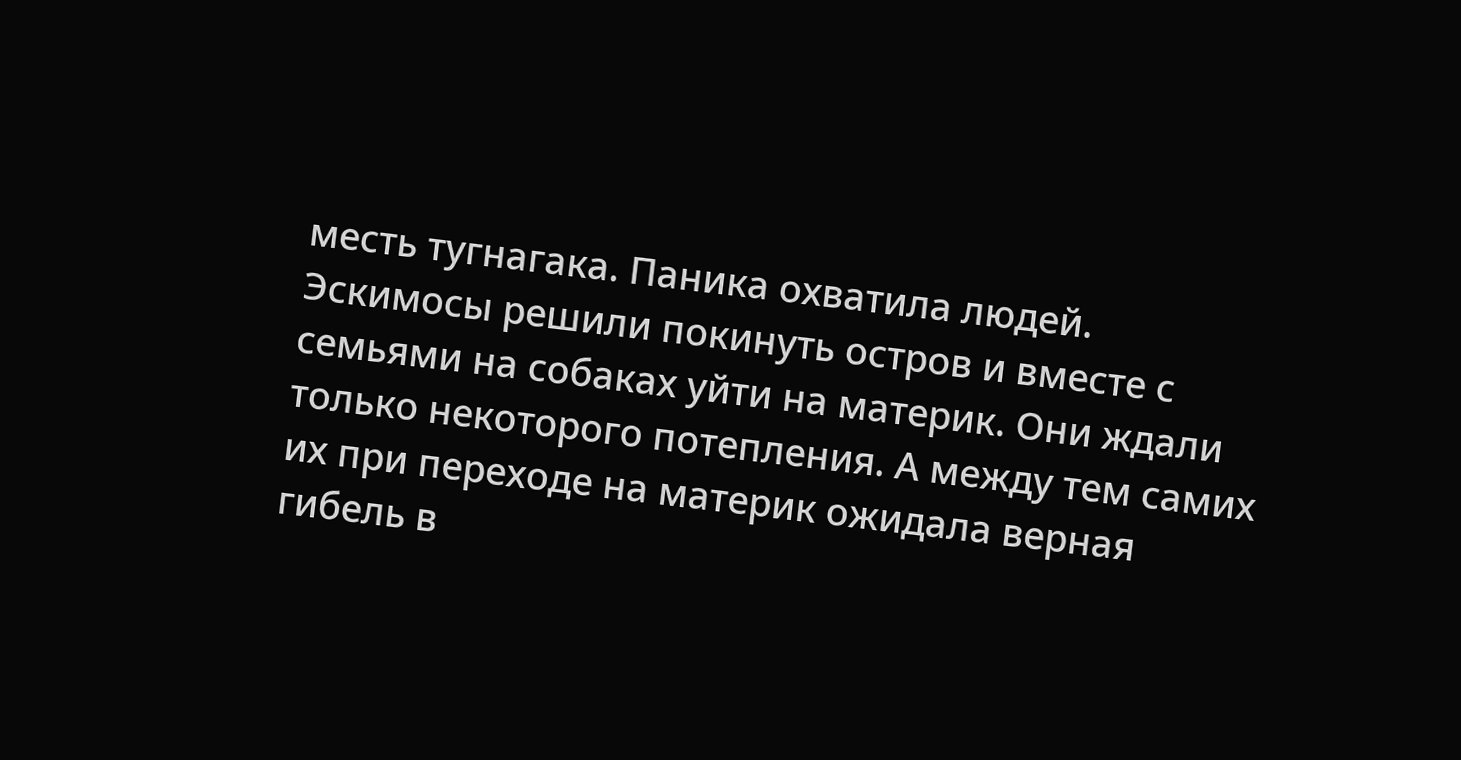месть тугнагака. Паника охватила людей. Эскимосы решили покинуть остров и вместе с семьями на собаках уйти на материк. Они ждали только некоторого потепления. А между тем самих их при переходе на материк ожидала верная гибель в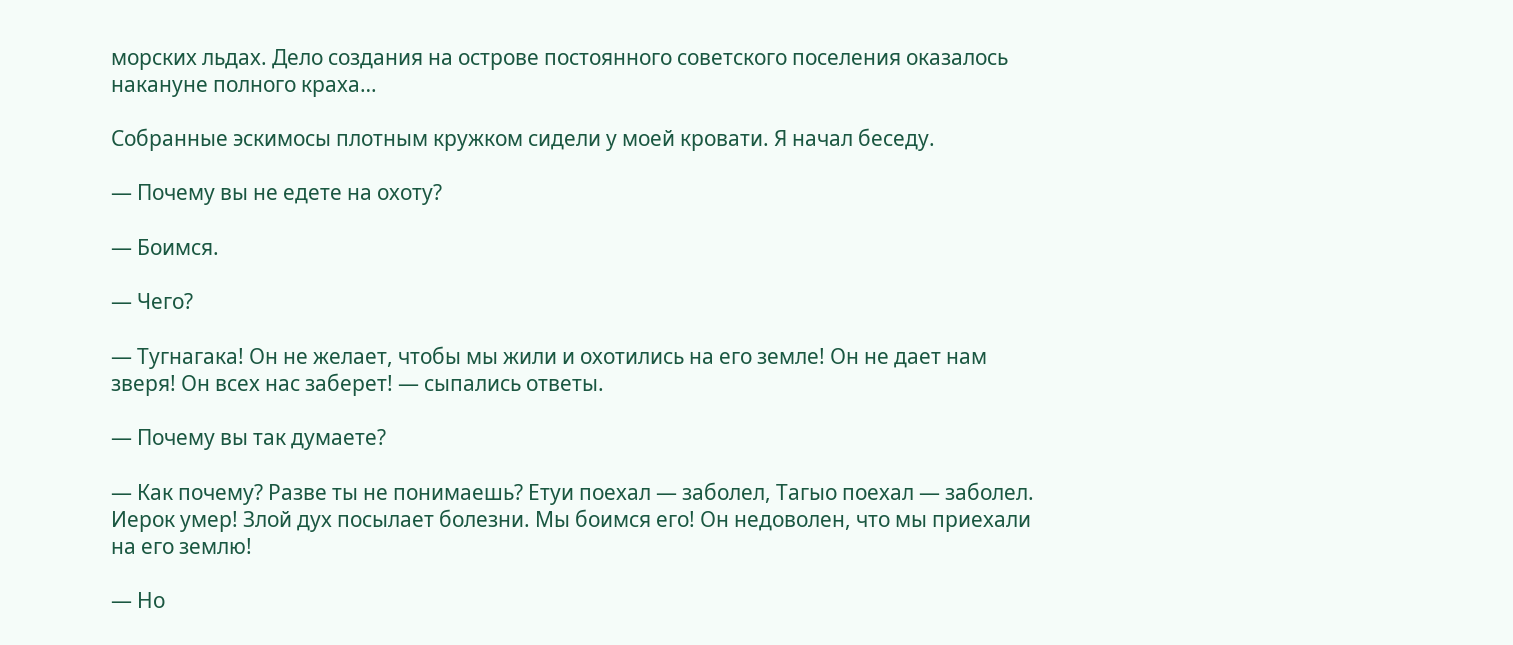морских льдах. Дело создания на острове постоянного советского поселения оказалось накануне полного краха…

Собранные эскимосы плотным кружком сидели у моей кровати. Я начал беседу.

— Почему вы не едете на охоту?

— Боимся.

— Чего?

— Тугнагака! Он не желает, чтобы мы жили и охотились на его земле! Он не дает нам зверя! Он всех нас заберет! — сыпались ответы.

— Почему вы так думаете?

— Как почему? Разве ты не понимаешь? Етуи поехал — заболел, Тагыо поехал — заболел. Иерок умер! Злой дух посылает болезни. Мы боимся его! Он недоволен, что мы приехали на его землю!

— Но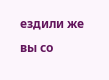ездили же вы со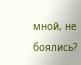мной, не боялись?